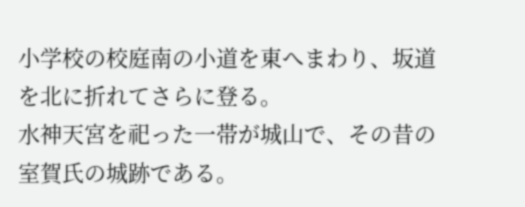小学校の校庭南の小道を東へまわり、坂道を北に折れてさらに登る。
水神天宮を祀った一帯が城山で、その昔の室賀氏の城跡である。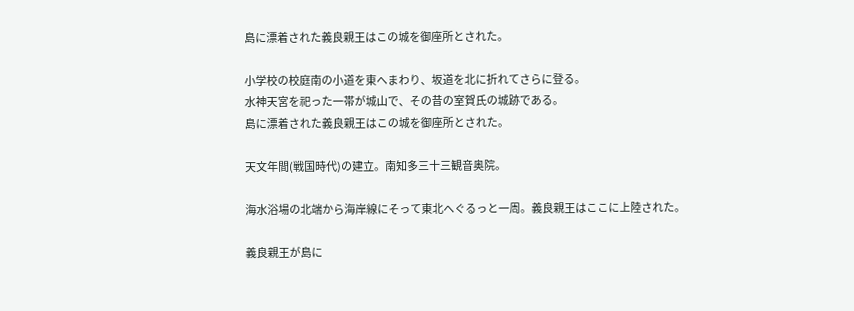島に漂着された義良親王はこの城を御座所とされた。

小学校の校庭南の小道を東へまわり、坂道を北に折れてさらに登る。
水神天宮を祀った一帯が城山で、その昔の室賀氏の城跡である。
島に漂着された義良親王はこの城を御座所とされた。

天文年間(戦国時代)の建立。南知多三十三観音奥院。

海水浴場の北端から海岸線にそって東北へぐるっと一周。義良親王はここに上陸された。

義良親王が島に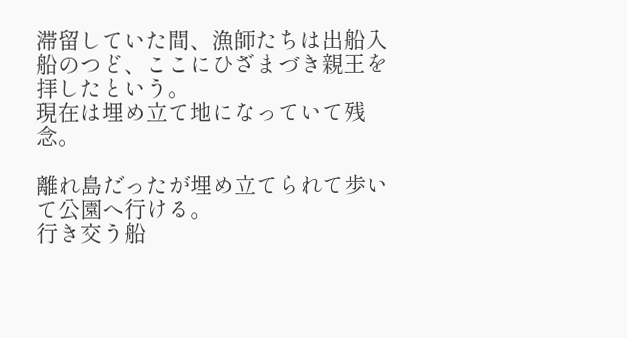滞留していた間、漁師たちは出船入船のつど、ここにひざまづき親王を拝したという。
現在は埋め立て地になっていて残念。

離れ島だったが埋め立てられて歩いて公園へ行ける。
行き交う船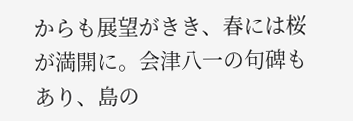からも展望がきき、春には桜が満開に。会津八一の句碑もあり、島の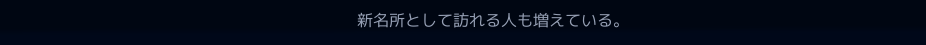新名所として訪れる人も増えている。